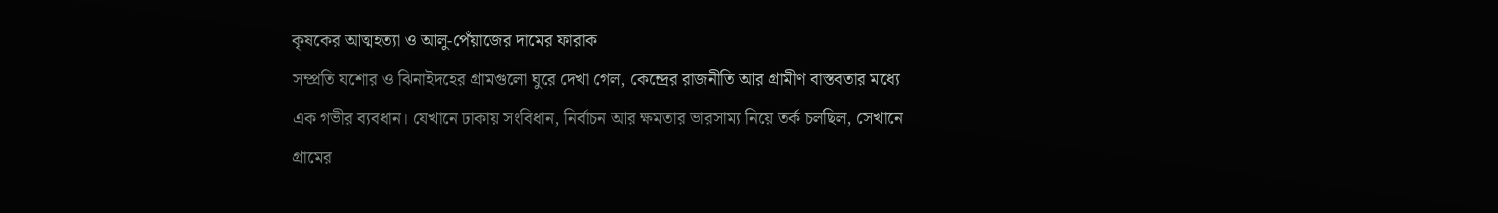কৃষকের আত্মহত্যা ও আলু-পেঁয়াজের দামের ফারাক
সম্প্রতি যশোর ও ঝিনাইদহের গ্রামগুলো ঘুরে দেখা গেল, কেন্দ্রের রাজনীতি আর গ্রামীণ বাস্তবতার মধ্যে এক গভীর ব্যবধান। যেখানে ঢাকায় সংবিধান, নির্বাচন আর ক্ষমতার ভারসাম্য নিয়ে তর্ক চলছিল, সেখানে গ্রামের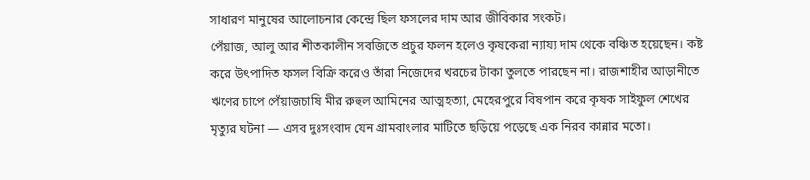সাধারণ মানুষের আলোচনার কেন্দ্রে ছিল ফসলের দাম আর জীবিকার সংকট।
পেঁয়াজ, আলু আর শীতকালীন সবজিতে প্রচুর ফলন হলেও কৃষকেরা ন্যায্য দাম থেকে বঞ্চিত হয়েছেন। কষ্ট করে উৎপাদিত ফসল বিক্রি করেও তাঁরা নিজেদের খরচের টাকা তুলতে পারছেন না। রাজশাহীর আড়ানীতে ঋণের চাপে পেঁয়াজচাষি মীর রুহুল আমিনের আত্মহত্যা, মেহেরপুরে বিষপান করে কৃষক সাইফুল শেখের মৃত্যুর ঘটনা — এসব দুঃসংবাদ যেন গ্রামবাংলার মাটিতে ছড়িয়ে পড়েছে এক নিরব কান্নার মতো।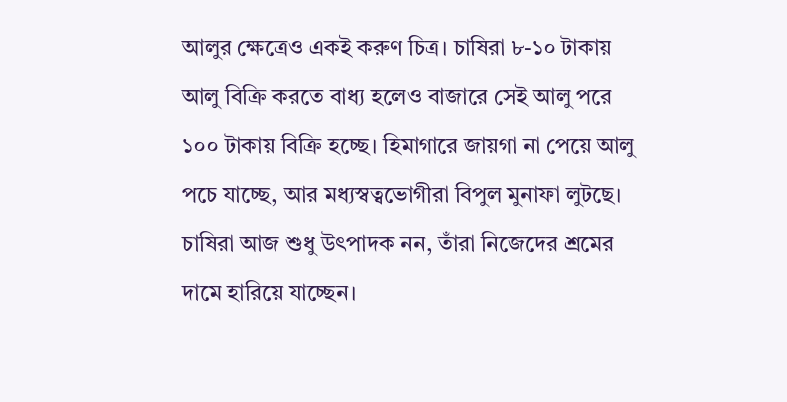আলুর ক্ষেত্রেও একই করুণ চিত্র। চাষিরা ৮-১০ টাকায় আলু বিক্রি করতে বাধ্য হলেও বাজারে সেই আলু পরে ১০০ টাকায় বিক্রি হচ্ছে। হিমাগারে জায়গা না পেয়ে আলু পচে যাচ্ছে, আর মধ্যস্বত্বভোগীরা বিপুল মুনাফা লুটছে।
চাষিরা আজ শুধু উৎপাদক নন, তাঁরা নিজেদের শ্রমের দামে হারিয়ে যাচ্ছেন।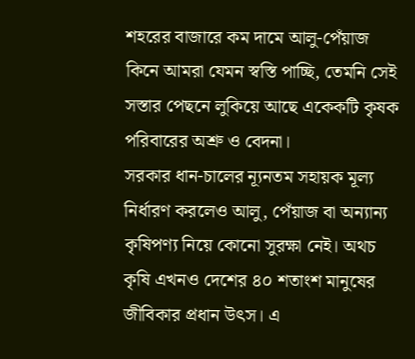শহরের বাজারে কম দামে আলু-পেঁয়াজ কিনে আমরা যেমন স্বস্তি পাচ্ছি, তেমনি সেই সস্তার পেছনে লুকিয়ে আছে একেকটি কৃষক পরিবারের অশ্রু ও বেদনা।
সরকার ধান-চালের ন্যূনতম সহায়ক মূল্য নির্ধারণ করলেও আলু, পেঁয়াজ বা অন্যান্য কৃষিপণ্য নিয়ে কোনো সুরক্ষা নেই। অথচ কৃষি এখনও দেশের ৪০ শতাংশ মানুষের জীবিকার প্রধান উৎস। এ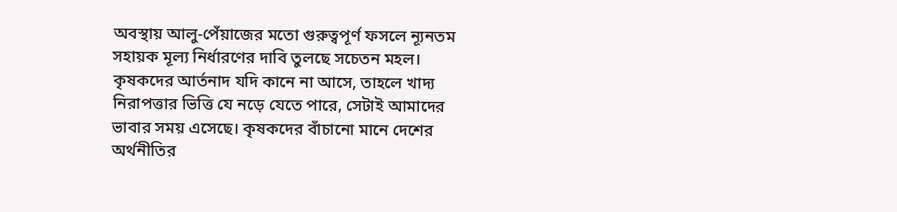অবস্থায় আলু-পেঁয়াজের মতো গুরুত্বপূর্ণ ফসলে ন্যূনতম সহায়ক মূল্য নির্ধারণের দাবি তুলছে সচেতন মহল।
কৃষকদের আর্তনাদ যদি কানে না আসে, তাহলে খাদ্য নিরাপত্তার ভিত্তি যে নড়ে যেতে পারে, সেটাই আমাদের ভাবার সময় এসেছে। কৃষকদের বাঁচানো মানে দেশের অর্থনীতির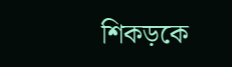শিকড়কে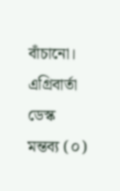বাঁচানো।
এগ্রিবার্তা ডেস্ক
মন্তব্য (০)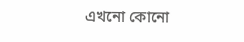এখনো কোনো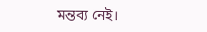মন্তব্য নেই।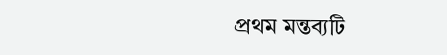প্রথম মন্তব্যটি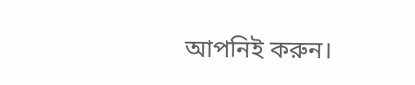আপনিই করুন।